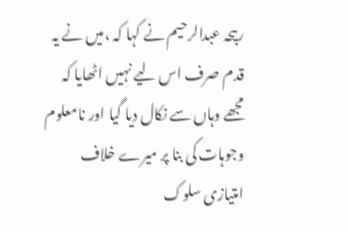ربیحہ عبدالرحیم نے کہا کہ ،میں نے یہ قدم صرف اس لیے نہیں اٹھایا کہ مجھے وہاں سے نکال دیا گیا اور نامعلوم وجوہات کی بنا پر میرے خلاف امتیازی سلوک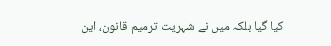کیا گیا بلکہ میں نے شہریت ترمیم قانون، این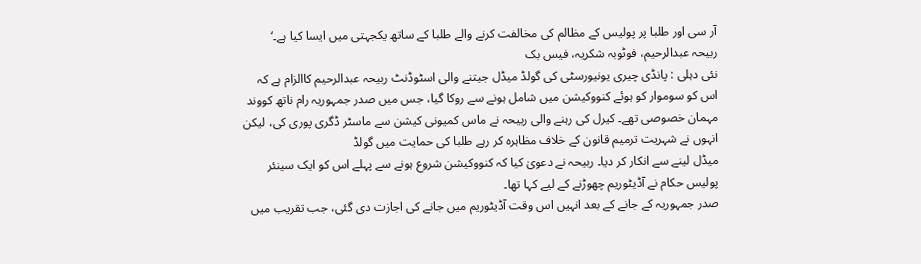آر سی اور طلبا پر پولیس کے مظالم کی مخالفت کرنے والے طلبا کے ساتھ یکجہتی میں ایسا کیا ہے۔‘
ربیحہ عبدالرحیم، فوٹوبہ شکریہ، فیس بک
نئی دہلی : پانڈی چیری یونیورسٹی کی گولڈ میڈل جیتنے والی اسٹوڈنٹ ربیحہ عبدالرحیم کاالزام ہے کہ اس کو سوموار کو ہوئے کنووکیشن میں شامل ہونے سے روکا گیا، جس میں صدر جمہوریہ رام ناتھ کووند مہمان خصوصی تھے۔ کیرل کی رہنے والی ربیحہ نے ماس کمیونی کیشن سے ماسٹر ڈگری پوری کی، لیکن انہوں نے شہریت ترمیم قانون کے خلاف مظاہرہ کر رہے طلبا کی حمایت میں گولڈ
میڈل لینے سے انکار کر دیا۔ ربیحہ نے دعویٰ کیا کہ کنووکیشن شروع ہونے سے پہلے اس کو ایک سینئر پولیس حکام نے آڈیٹوریم چھوڑنے کے لیے کہا تھا۔
صدر جمہوریہ کے جانے کے بعد انہیں اس وقت آڈیٹوریم میں جانے کی اجازت دی گئی، جب تقریب میں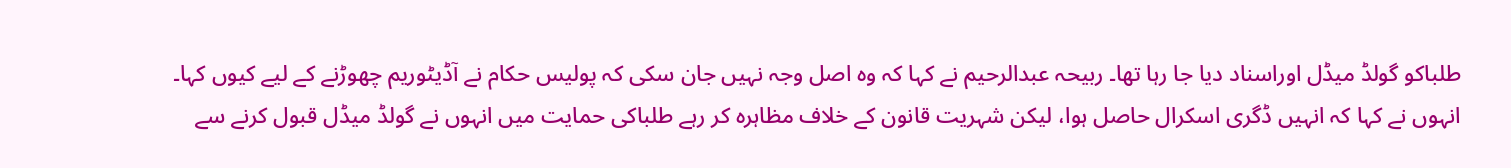طلباکو گولڈ میڈل اوراسناد دیا جا رہا تھا۔ ربیحہ عبدالرحیم نے کہا کہ وہ اصل وجہ نہیں جان سکی کہ پولیس حکام نے آڈیٹوریم چھوڑنے کے لیے کیوں کہا۔ انہوں نے کہا کہ انہیں ڈگری اسکرال حاصل ہوا، لیکن شہریت قانون کے خلاف مظاہرہ کر رہے طلباکی حمایت میں انہوں نے گولڈ میڈل قبول کرنے سے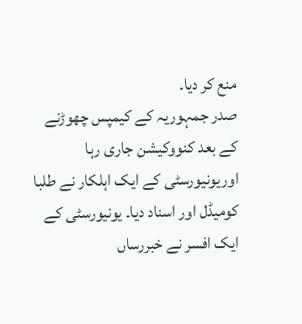منع کر دیا۔
صدر جمہوریہ کے کیمپس چھوڑنے کے بعد کنووکیشن جاری رہا اوریونیورسٹی کے ایک اہلکار نے طلبا کومیڈل اور اسناد دیا۔ یونیورسٹی کے ایک افسر نے خبررساں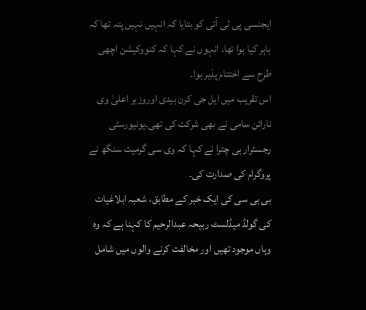ایجنسی پی ٹی آئی کو بتایا کہ انہیں نہیں پتہ تھا کہ باہر کیا ہوا تھا۔ انہوں نے کہا کہ کنووکیشن اچھی طرح سے اختتام پذیر ہوا۔
اس تقریب میں ایل جی کرن بیدی اوروزیر اعلیٰ وی نارائن سامی نے بھی شرکت کی تھی۔یونیورسٹی رجسٹرار بی چترا نے کہا کہ وی سی گرمیت سنگھ نے پروگرام کی صدارت کی۔
بی بی سی کی ایک خبر کے مطابق، شعبہ ابلاغیات کی گولڈ میڈلسٹ ربیحہ عبدالرحیم کا کہنا ہے کہ وہ وہاں موجود تھیں اور مخالفت کرنے والوں میں شامل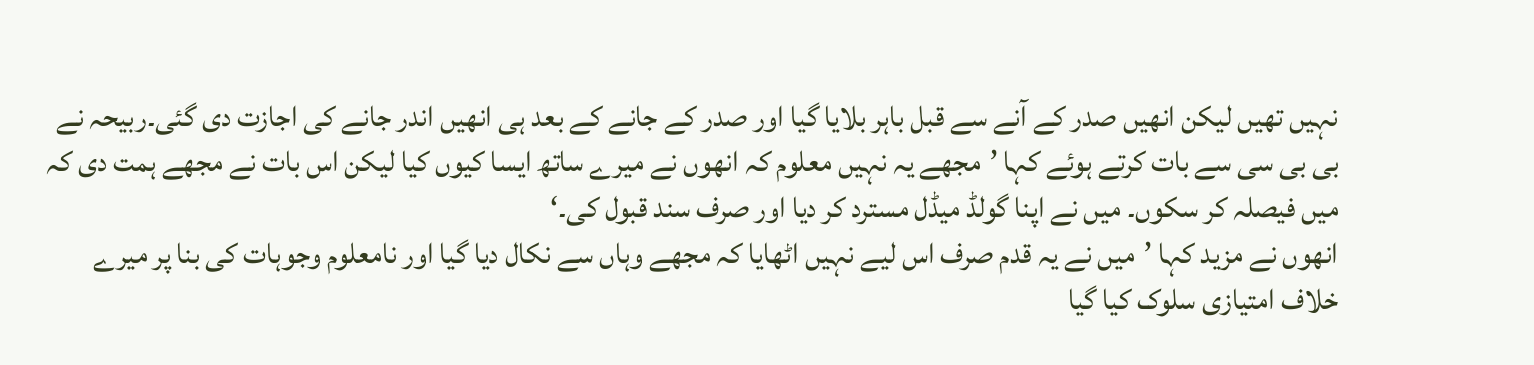نہیں تھیں لیکن انھیں صدر کے آنے سے قبل باہر بلایا گیا اور صدر کے جانے کے بعد ہی انھیں اندر جانے کی اجازت دی گئی۔ربیحہ نے بی بی سی سے بات کرتے ہوئے کہا ’مجھے یہ نہیں معلوم کہ انھوں نے میرے ساتھ ایسا کیوں کیا لیکن اس بات نے مجھے ہمت دی کہ میں فیصلہ کر سکوں۔ میں نے اپنا گولڈ میڈل مسترد کر دیا اور صرف سند قبول کی۔‘
انھوں نے مزید کہا ’میں نے یہ قدم صرف اس لیے نہیں اٹھایا کہ مجھے وہاں سے نکال دیا گیا اور نامعلوم وجوہات کی بنا پر میرے خلاف امتیازی سلوک کیا گیا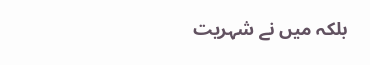بلکہ میں نے شہریت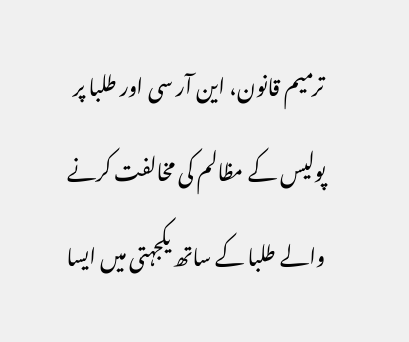ترمیم قانون، این آر سی اور طلبا پر پولیس کے مظالم کی مخالفت کرنے والے طلبا کے ساتھ یکجہتی میں ایسا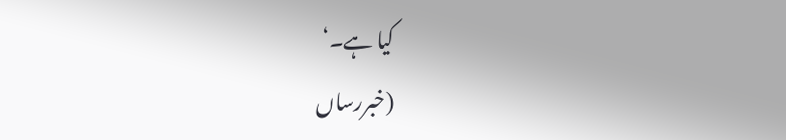کیا ہے۔‘
(خبررساں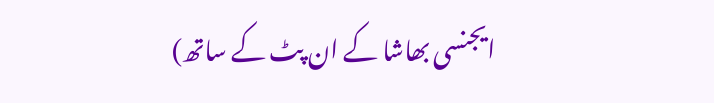ایجنسی بھاشا کے ان پٹ کے ساتھ)